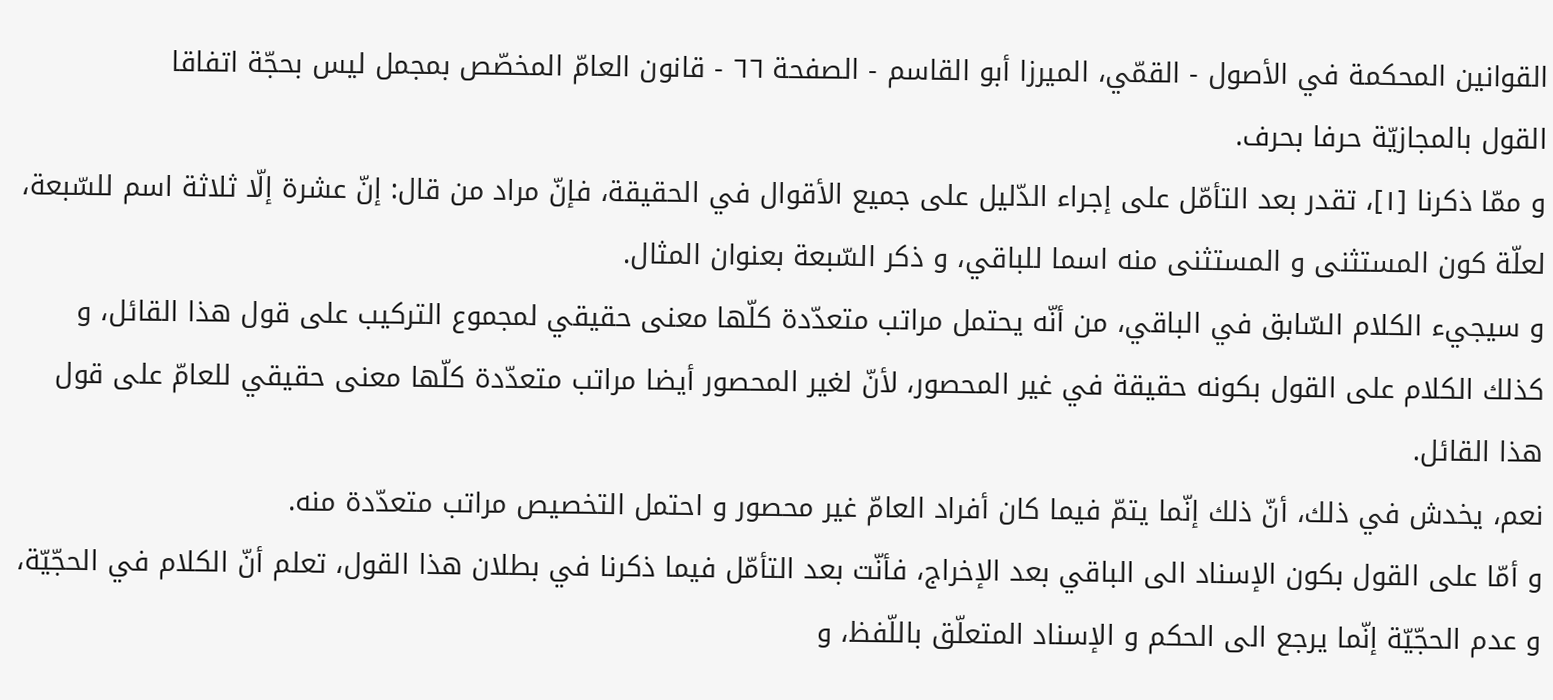القوانين المحكمة في الأصول - القمّي، الميرزا أبو القاسم - الصفحة ٦٦ - قانون العامّ المخصّص بمجمل ليس بحجّة اتفاقا
القول بالمجازيّة حرفا بحرف.
و ممّا ذكرنا [١]، تقدر بعد التأمّل على إجراء الدّليل على جميع الأقوال في الحقيقة، فإنّ مراد من قال: إنّ عشرة إلّا ثلاثة اسم للسّبعة، لعلّة كون المستثنى و المستثنى منه اسما للباقي، و ذكر السّبعة بعنوان المثال.
و سيجيء الكلام السّابق في الباقي، من أنّه يحتمل مراتب متعدّدة كلّها معنى حقيقي لمجموع التركيب على قول هذا القائل، و كذلك الكلام على القول بكونه حقيقة في غير المحصور، لأنّ لغير المحصور أيضا مراتب متعدّدة كلّها معنى حقيقي للعامّ على قول هذا القائل.
نعم، يخدش في ذلك، أنّ ذلك إنّما يتمّ فيما كان أفراد العامّ غير محصور و احتمل التخصيص مراتب متعدّدة منه.
و أمّا على القول بكون الإسناد الى الباقي بعد الإخراج، فأنّت بعد التأمّل فيما ذكرنا في بطلان هذا القول، تعلم أنّ الكلام في الحجّيّة، و عدم الحجّيّة إنّما يرجع الى الحكم و الإسناد المتعلّق باللّفظ، و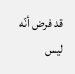قد فرض أنّه ليس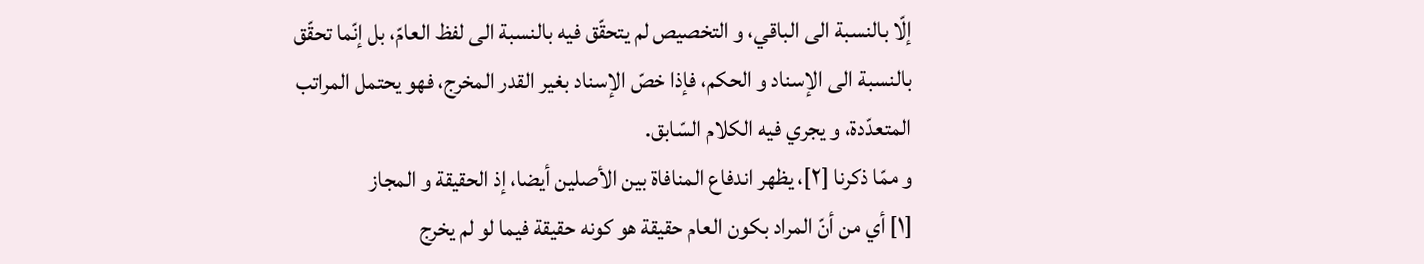إلّا بالنسبة الى الباقي، و التخصيص لم يتحقّق فيه بالنسبة الى لفظ العامّ، بل إنّما تحقّق بالنسبة الى الإسناد و الحكم، فإذا خصّ الإسناد بغير القدر المخرج، فهو يحتمل المراتب المتعدّدة، و يجري فيه الكلام السّابق.
و ممّا ذكرنا [٢]، يظهر اندفاع المنافاة بين الأصلين أيضا، إذ الحقيقة و المجاز
[١] أي من أنّ المراد بكون العام حقيقة هو كونه حقيقة فيما لو لم يخرج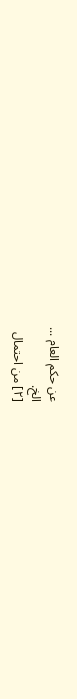عن حكم العام ...
الخ.
[٢] من احتمال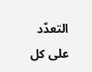التعدّد على كل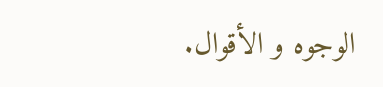الوجوه و الأقوال.